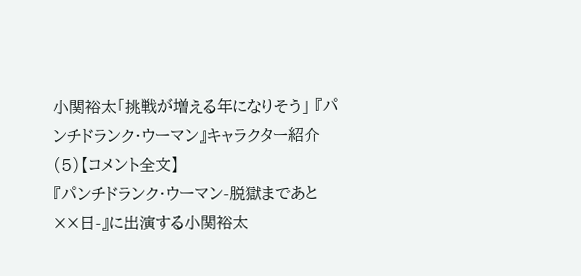小関裕太「挑戦が増える年になりそう」 『パンチドランク・ウーマン』キャラクター紹介(5)【コメント全文】
『パンチドランク・ウーマン-脱獄まであと××日-』に出演する小関裕太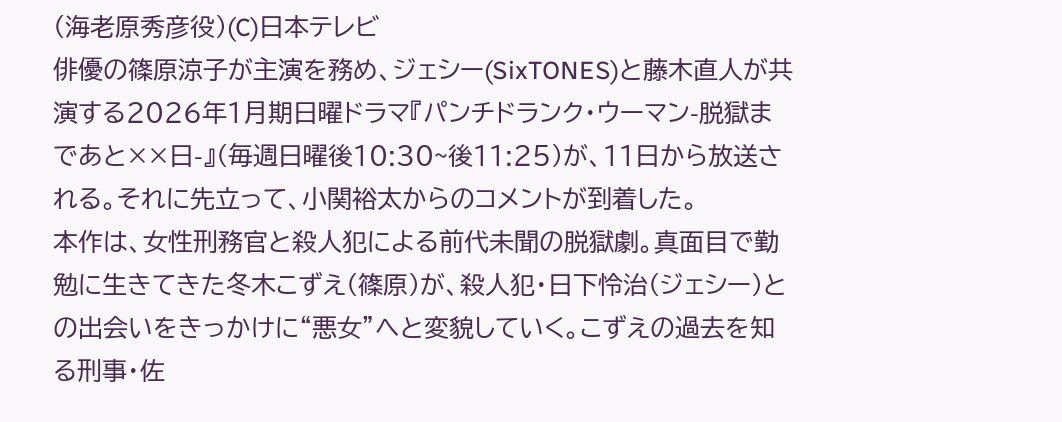(海老原秀彦役)(C)日本テレビ
俳優の篠原涼子が主演を務め、ジェシー(SixTONES)と藤木直人が共演する2026年1月期日曜ドラマ『パンチドランク・ウーマン-脱獄まであと××日-』(毎週日曜後10:30~後11:25)が、11日から放送される。それに先立って、小関裕太からのコメントが到着した。
本作は、女性刑務官と殺人犯による前代未聞の脱獄劇。真面目で勤勉に生きてきた冬木こずえ(篠原)が、殺人犯・日下怜治(ジェシー)との出会いをきっかけに“悪女”へと変貌していく。こずえの過去を知る刑事・佐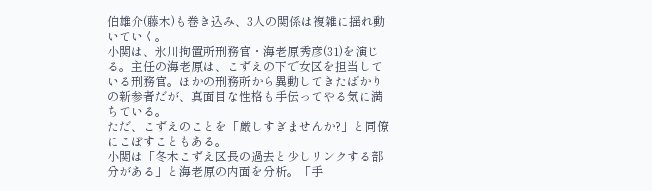伯雄介(藤木)も巻き込み、3人の関係は複雑に揺れ動いていく。
小関は、氷川拘置所刑務官・海老原秀彦(31)を演じる。主任の海老原は、こずえの下で女区を担当している刑務官。ほかの刑務所から異動してきたばかりの新参者だが、真面目な性格も手伝ってやる気に満ちている。
ただ、こずえのことを「厳しすぎませんか?」と同僚にこぼすこともある。
小関は「冬木こずえ区長の過去と少しリンクする部分がある」と海老原の内面を分析。「手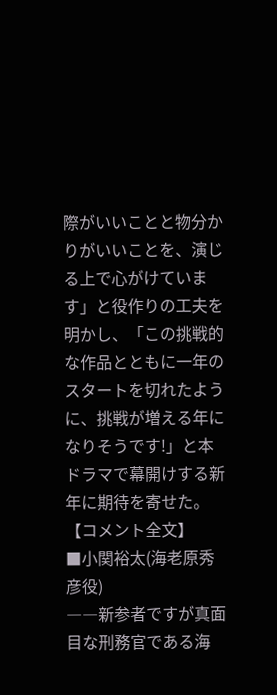際がいいことと物分かりがいいことを、演じる上で心がけています」と役作りの工夫を明かし、「この挑戦的な作品とともに一年のスタートを切れたように、挑戦が増える年になりそうです!」と本ドラマで幕開けする新年に期待を寄せた。
【コメント全文】
■小関裕太(海老原秀彦役)
――新参者ですが真面目な刑務官である海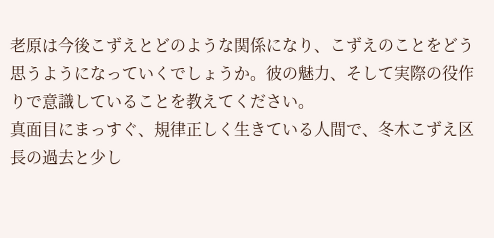老原は今後こずえとどのような関係になり、こずえのことをどう思うようになっていくでしょうか。彼の魅力、そして実際の役作りで意識していることを教えてください。
真面目にまっすぐ、規律正しく生きている人間で、冬木こずえ区長の過去と少し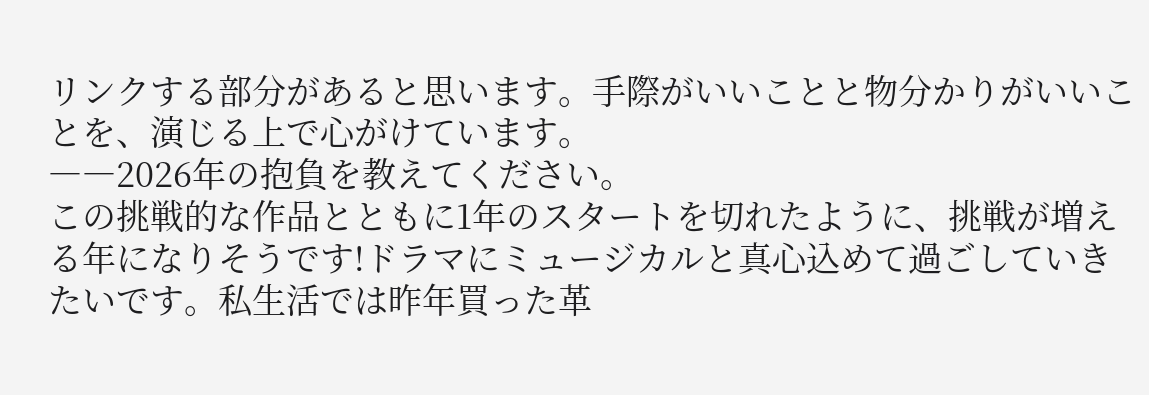リンクする部分があると思います。手際がいいことと物分かりがいいことを、演じる上で心がけています。
――2026年の抱負を教えてください。
この挑戦的な作品とともに1年のスタートを切れたように、挑戦が増える年になりそうです!ドラマにミュージカルと真心込めて過ごしていきたいです。私生活では昨年買った革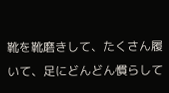靴を靴磨きして、たくさん履いて、足にどんどん慣らして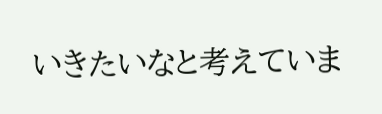いきたいなと考えていま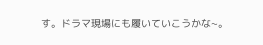す。ドラマ現場にも履いていこうかな~。